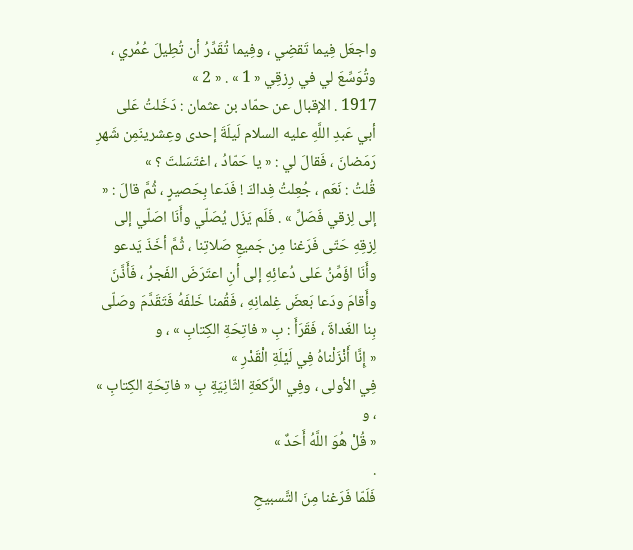واجعَل فِيما تَقضِي ، وفِيما تُقَدِّرُ أن تُطِيلَ عُمُري ، وتُوَسِّعَ لي في رِزقِي « 1 » . « 2 »
1917 . الإقبال عن حمّاد بن عثمان : دَخَلتُ عَلى أبي عَبدِ اللَّهِ عليه السلام لَيلَةَ إحدى وعِشرينَمِن شَهرِ رَمَضانَ ، فَقالَ لي : « يا حَمّادُ ، اغتَسَلتَ ؟ »
قُلتُ : نَعَم ، جُعِلتُ فِداكَ ! فَدَعا بِحَصيرٍ ، ثُمَّ قالَ : « إلى لِزقي فَصَلِّ » . فَلَم يَزَل يُصَلّي وأَنَا اصَلّي إلى لِزقِهِ حَتّى فَرَغنا مِن جَميعِ صَلاتِنا ، ثُمَّ أخَذَ يَدعو وأَنَا اؤَمِّنُ عَلى دُعائِهِ إلى أنِ اعتَرَضَ الفَجرُ ، فَأَذَّنَ وأَقامَ ودَعا بَعضَ غِلمانِهِ ، فَقُمنا خَلفَهُ فَتَقَدَّمَ وصَلّى بِنا الغَداةَ ، فَقَرَأَ : بِ « فاتِحَةِ الكِتابِ » ، و
« إِنَّا أَنْزَلْناهُ فِي لَيْلَةِ الْقَدْرِ »
فِي الأولى ، وفِي الرَّكعَةِ الثّانِيَةِ بِ « فاتِحَةِ الكِتابِ » ، و
« قُلْ هُوَ اللَّهُ أَحَدٌ »
.
فَلَمّا فَرَغنا مِنَ التَّسبيحِ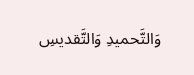وَالتَّحميدِ وَالتَّقديسِ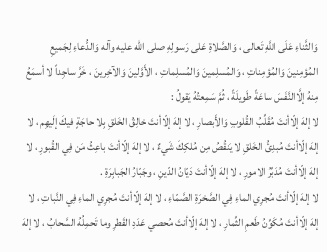وَالثَّناءِ عَلَى اللَّهِ تَعالى ، وَالصَّلاةِ عَلى رَسولِهِ صلى الله عليه وآله وَالدُّعاءِ لِجَميعِ المُؤمِنينَ وَالمُؤمِناتِ ، وَالمُسلِمينَ وَالمُسلِماتِ ، الأَوَّلينَ وَالآخِرينَ ، خَرَّ ساجِداً لا أسمَعُ مِنهُ إلَّاالنَّفَسَ ساعَةً طَويلَةً ، ثُمَّ سَمِعتُهُ يَقولُ :
لا إلهَ إلّاأنتَ مُقَلِّبُ القُلوبِ وَالأَبصارِ ، لا إلهَ إلّاأنتَ خالِقُ الخَلقِ بِلا حاجَةٍ فيكَ إلَيهِم ، لا إلهَ إلّاأنتَ مُبدِئُ الخَلقِ لا يَنقُصُ مِن مُلكِكَ شَيءٌ ، لا إلهَ إلّاأنتَ باعِثُ مَن فِي القُبورِ ، لا إلهَ إلّاأنتَ مُدَبِّرُ الامورِ ، لا إلهَ إلّاأنتَ دَيّانُ الدّينِ ، وجَبّارُ الجَبابِرَةِ .
لا إلهَ إلّاأنتَ مُجرِي الماءِ فِي الصَّخرَةِ الصَّمّاءِ ، لا إلهَ إلّاأنتَ مُجرِي الماءِ فِي النَّباتِ ، لا إلهَ إلّاأنتَ مُكَوِّنُ طَعمِ الثِّمارِ ، لا إلهَ إلّاأنتَ مُحصي عَدَدِ القَطرِ وما تَحمِلُهُ السَّحابُ ، لا إلهَ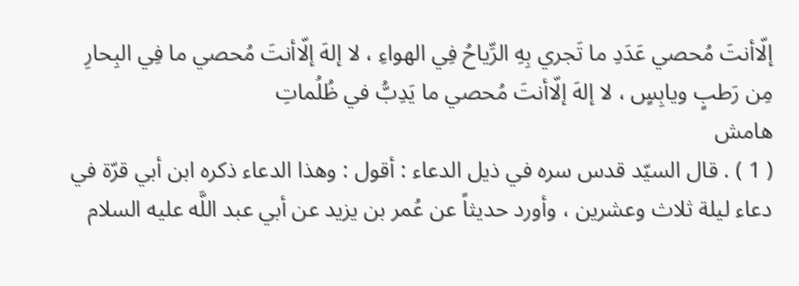إلّاأنتَ مُحصي عَدَدِ ما تَجري بِهِ الرِّياحُ فِي الهواءِ ، لا إلهَ إلّاأنتَ مُحصي ما فِي البِحارِ مِن رَطبٍ ويابِسٍ ، لا إلهَ إلّاأنتَ مُحصي ما يَدِبُّ في ظُلُماتِ
هامش
( 1 ) . قال السيّد قدس سره في ذيل الدعاء : أقول : وهذا الدعاء ذكره ابن أبي قرّة في دعاء ليلة ثلاث وعشرين ، وأورد حديثاً عن عُمر بن يزيد عن أبي عبد اللَّه عليه السلام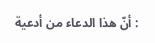: أنّ هذا الدعاء من أدعية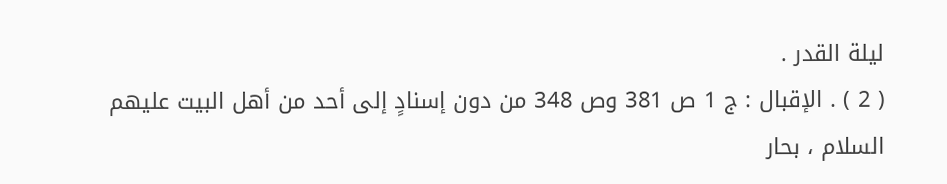ليلة القدر .
( 2 ) . الإقبال : ج 1 ص 381 وص 348 من دون إسنادٍ إلى أحد من أهل البيت عليهم السلام ، بحار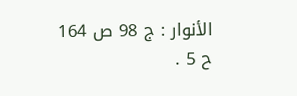الأنوار : ج 98 ص 164 ح 5 .